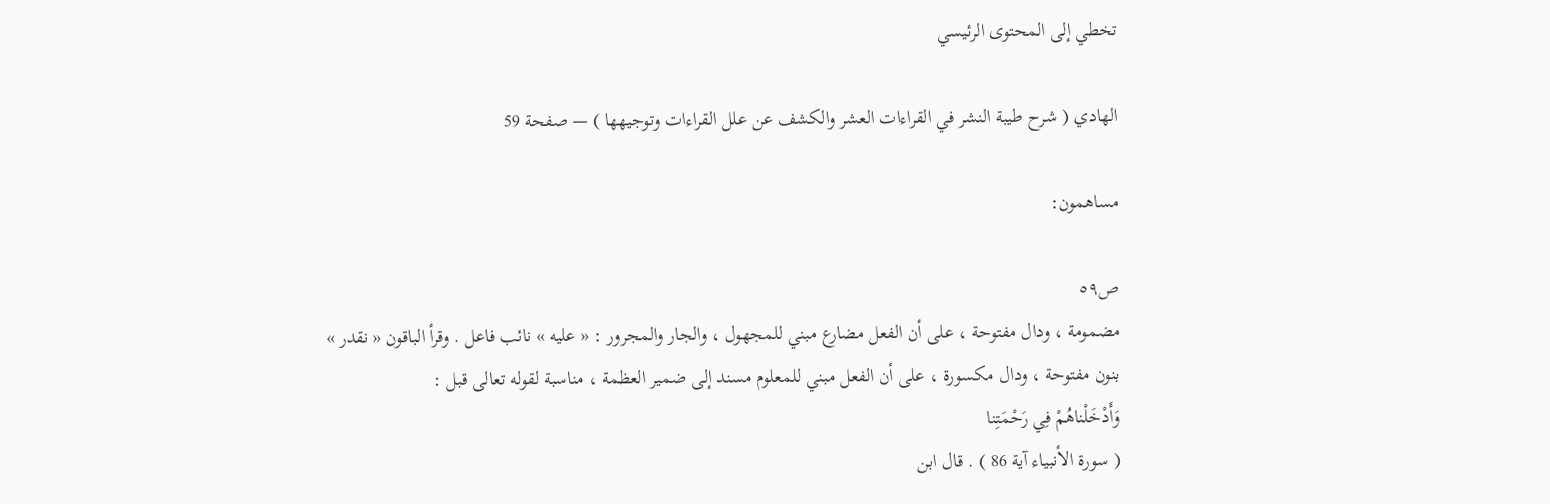تخطي إلى المحتوى الرئيسي

الهادي ( شرح طيبة النشر في القراءات العشر والكشف عن علل القراءات وتوجيهها ) — صفحة 59

مساهمون:

ص٥٩
مضمومة ، ودال مفتوحة ، على أن الفعل مضارع مبني للمجهول ، والجار والمجرور : « عليه » نائب فاعل . وقرأ الباقون « نقدر » بنون مفتوحة ، ودال مكسورة ، على أن الفعل مبني للمعلوم مسند إلى ضمير العظمة ، مناسبة لقوله تعالى قبل :
وَأَدْخَلْناهُمْ فِي رَحْمَتِنا
( سورة الأنبياء آية 86 ) . قال ابن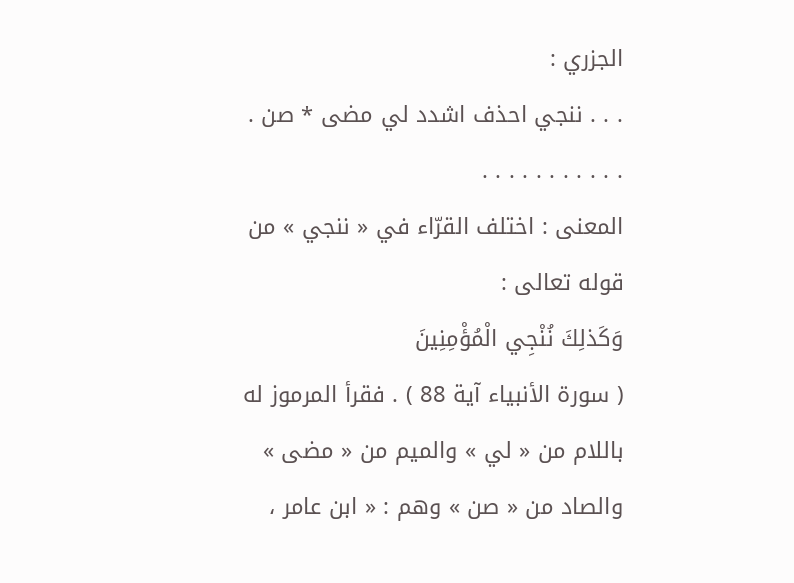الجزري :
. . . ننجي احذف اشدد لي مضى * صن . . . . . . . . . . . .
المعنى : اختلف القرّاء في « ننجي » من قوله تعالى :
وَكَذلِكَ نُنْجِي الْمُؤْمِنِينَ
( سورة الأنبياء آية 88 ) . فقرأ المرموز له باللام من « لي » والميم من « مضى » والصاد من « صن » وهم : « ابن عامر ،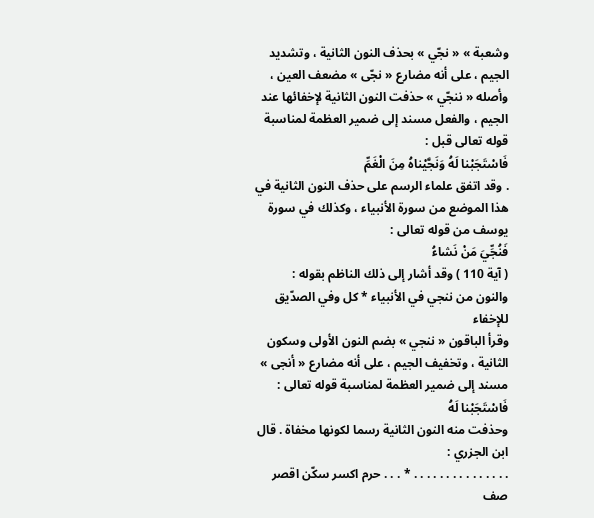وشعبة » « نجّي » بحذف النون الثانية ، وتشديد الجيم ، على أنه مضارع « نجّى » مضعف العين ، وأصله « ننجّي » حذفت النون الثانية لإخفائها عند الجيم ، والفعل مسند إلى ضمير العظمة لمناسبة قوله تعالى قبل :
فَاسْتَجَبْنا لَهُ وَنَجَّيْناهُ مِنَ الْغَمِّ
. وقد اتفق علماء الرسم على حذف النون الثانية في هذا الموضع من سورة الأنبياء ، وكذلك في سورة يوسف من قوله تعالى :
فَنُجِّيَ مَنْ نَشاءُ
( آية 110 ) وقد أشار إلى ذلك الناظم بقوله :
والنون من ننجي في الأنبياء * كل وفي الصدّيق للإخفاء
وقرأ الباقون « ننجي » بضم النون الأولى وسكون الثانية ، وتخفيف الجيم ، على أنه مضارع « أنجى » مسند إلى ضمير العظمة لمناسبة قوله تعالى :
فَاسْتَجَبْنا لَهُ
وحذفت منه النون الثانية رسما لكونها مخفاة . قال ابن الجزري :
. . . . . . . . . . . . . . . * . . . حرم اكسر سكّن اقصر صف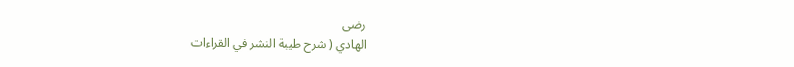رضى
الهادي ( شرح طيبة النشر في القراءات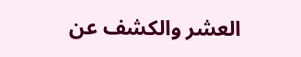العشر والكشف عن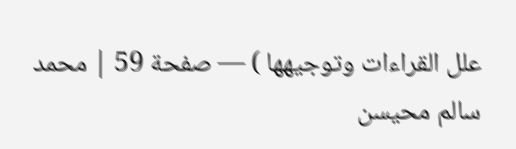علل القراءات وتوجيهها ) — صفحة 59 | محمد سالم محيسن